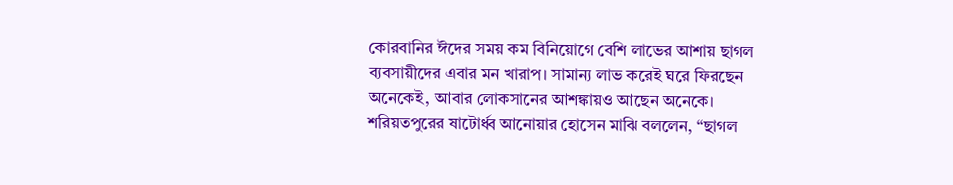কোরবানির ঈদের সময় কম বিনিয়োগে বেশি লাভের আশায় ছাগল ব্যবসায়ীদের এবার মন খারাপ। সামান্য লাভ করেই ঘরে ফিরছেন অনেকেই, আবার লোকসানের আশঙ্কায়ও আছেন অনেকে। শরিয়তপুরের ষাটোর্ধ্ব আনোয়ার হোসেন মাঝি বললেন, “ছাগল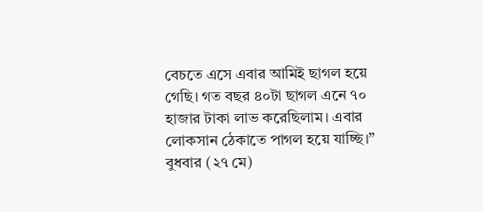বেচতে এসে এবার আমিই ছাগল হয়ে গেছি। গত বছর ৪০টা ছাগল এনে ৭০ হাজার টাকা লাভ করেছিলাম। এবার লোকসান ঠেকাতে পাগল হয়ে যাচ্ছি।”
বুধবার (২৭ মে)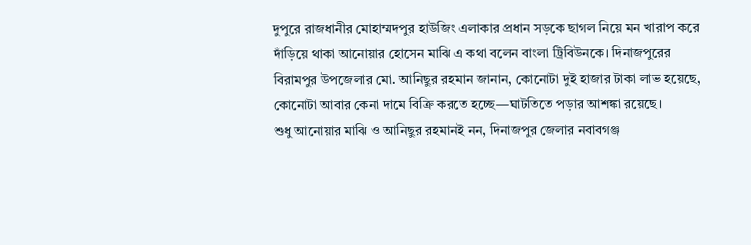দুপুরে রাজধানীর মোহাম্মদপুর হাউজিং এলাকার প্রধান সড়কে ছাগল নিয়ে মন খারাপ করে দাঁড়িয়ে থাকা আনোয়ার হোসেন মাঝি এ কথা বলেন বাংলা ট্রিবিউনকে। দিনাজপুরের বিরামপুর উপজেলার মো. আনিছুর রহমান জানান, কোনোটা দুই হাজার টাকা লাভ হয়েছে, কোনোটা আবার কেনা দামে বিক্রি করতে হচ্ছে—ঘাটতিতে পড়ার আশঙ্কা রয়েছে।
শুধু আনোয়ার মাঝি ও আনিছুর রহমানই নন, দিনাজপুর জেলার নবাবগঞ্জ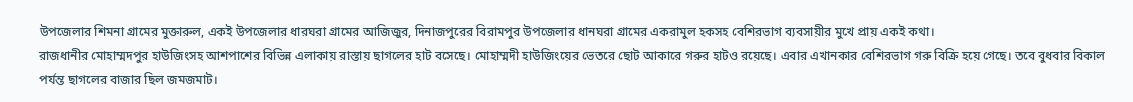উপজেলার শিমনা গ্রামের মুক্তারুল, একই উপজেলার ধারঘরা গ্রামের আজিজুর, দিনাজপুরের বিরামপুর উপজেলার ধানঘরা গ্রামের একরামুল হকসহ বেশিরভাগ ব্যবসায়ীর মুখে প্রায় একই কথা।
রাজধানীর মোহাম্মদপুর হাউজিংসহ আশপাশের বিভিন্ন এলাকায় রাস্তায় ছাগলের হাট বসেছে। মোহাম্মদী হাউজিংয়ের ভেতরে ছোট আকারে গরুর হাটও রয়েছে। এবার এখানকার বেশিরভাগ গরু বিক্রি হয়ে গেছে। তবে বুধবার বিকাল পর্যন্ত ছাগলের বাজার ছিল জমজমাট।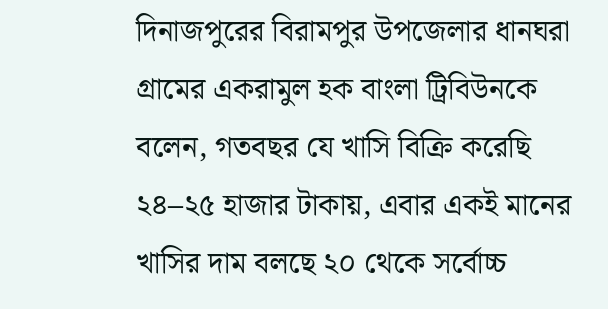দিনাজপুরের বিরামপুর উপজেলার ধানঘরা গ্রামের একরামুল হক বাংলা ট্রিবিউনকে বলেন, গতবছর যে খাসি বিক্রি করেছি ২৪–২৫ হাজার টাকায়, এবার একই মানের খাসির দাম বলছে ২০ থেকে সর্বোচ্চ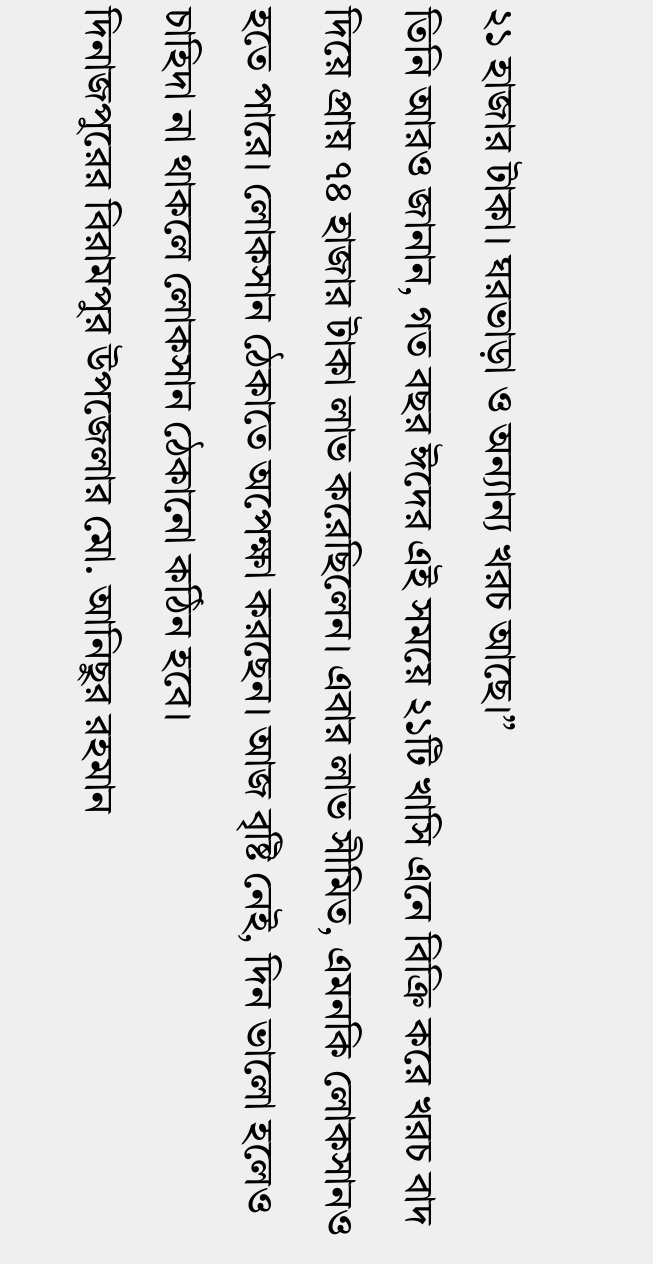২১ হাজার টাকা। ঘরভাড়া ও অন্যান্য খরচ আছে।”
তিনি আরও জানান, গত বছর ঈদের এই সময়ে ২১টি খাসি এনে বিক্রি করে খরচ বাদ দিয়ে প্রায় ৭৪ হাজার টাকা লাভ করেছিলেন। এবার লাভ সীমিত, এমনকি লোকসানও হতে পারে। লোকসান ঠেকাতে অপেক্ষা করছেন। আজ বৃষ্টি নেই, দিন ভালো হলেও চাহিদা না থাকলে লোকসান ঠেকানো কঠিন হবে।
দিনাজপুরের বিরামপুর উপজেলার মো. আনিছুর রহমান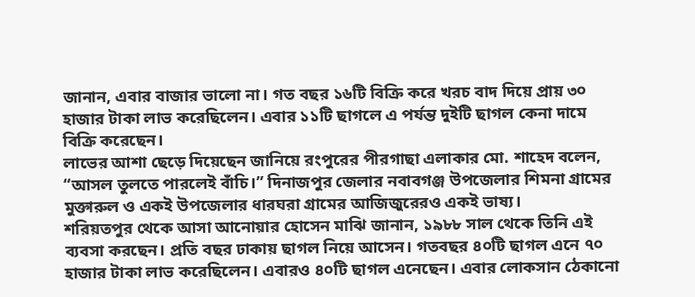জানান, এবার বাজার ভালো না। গত বছর ১৬টি বিক্রি করে খরচ বাদ দিয়ে প্রায় ৩০ হাজার টাকা লাভ করেছিলেন। এবার ১১টি ছাগলে এ পর্যন্ত দুইটি ছাগল কেনা দামে বিক্রি করেছেন।
লাভের আশা ছেড়ে দিয়েছেন জানিয়ে রংপুরের পীরগাছা এলাকার মো. শাহেদ বলেন, “আসল তুলতে পারলেই বাঁচি।” দিনাজপুর জেলার নবাবগঞ্জ উপজেলার শিমনা গ্রামের মুক্তারুল ও একই উপজেলার ধারঘরা গ্রামের আজিজুরেরও একই ভাষ্য।
শরিয়তপুর থেকে আসা আনোয়ার হোসেন মাঝি জানান, ১৯৮৮ সাল থেকে তিনি এই ব্যবসা করছেন। প্রতি বছর ঢাকায় ছাগল নিয়ে আসেন। গতবছর ৪০টি ছাগল এনে ৭০ হাজার টাকা লাভ করেছিলেন। এবারও ৪০টি ছাগল এনেছেন। এবার লোকসান ঠেকানো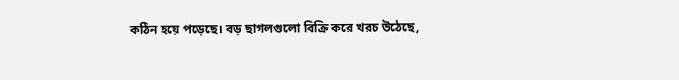কঠিন হয়ে পড়েছে। বড় ছাগলগুলো বিক্রি করে খরচ উঠেছে,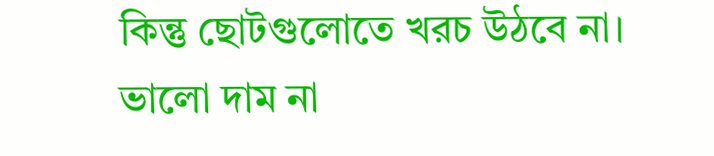কিন্তু ছোটগুলোতে খরচ উঠবে না। ভালো দাম না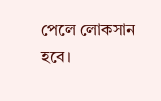পেলে লোকসান হবে।